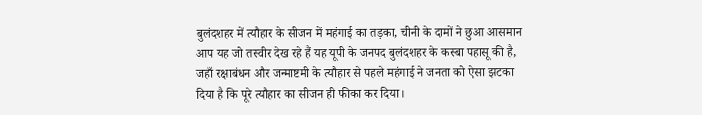बुलंदशहर में त्यौहार के सीजन में महंगाई का तड़का, चीनी के दामों ने छुआ आसमान
आप यह जो तस्वीर देख रहे हैं यह यूपी के जनपद बुलंदशहर के कस्बा पहासू की है, जहाँ रक्षाबंधन और जन्माष्टमी के त्यौहार से पहले महंगाई ने जनता को ऐसा झटका दिया है कि पूरे त्यौहार का सीजन ही फीका कर दिया।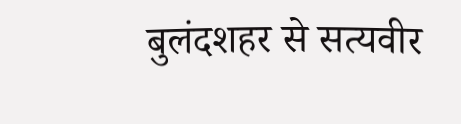बुलंदशहर से सत्यवीर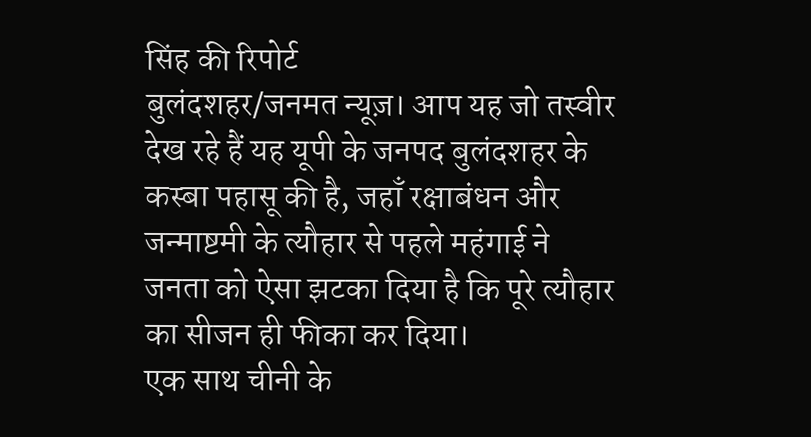सिंह की रिपोर्ट
बुलंदशहर/जनमत न्यूज़। आप यह जो तस्वीर देख रहे हैं यह यूपी के जनपद बुलंदशहर के कस्बा पहासू की है, जहाँ रक्षाबंधन और जन्माष्टमी के त्यौहार से पहले महंगाई ने जनता को ऐसा झटका दिया है कि पूरे त्यौहार का सीजन ही फीका कर दिया।
एक साथ चीनी के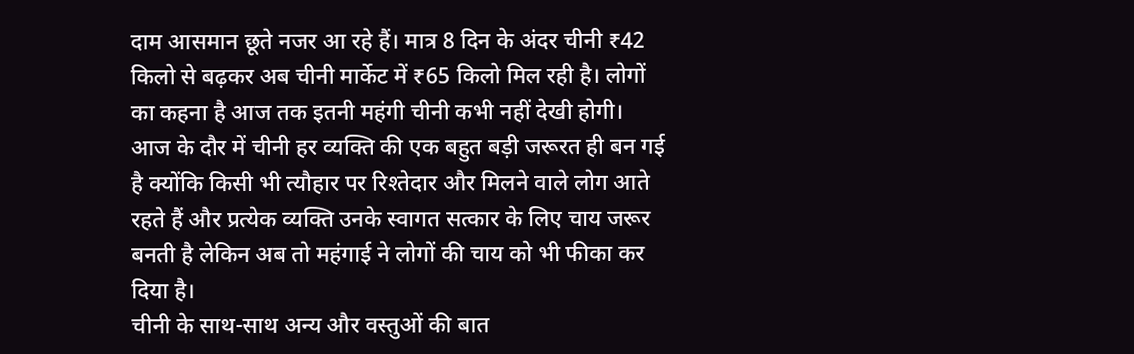दाम आसमान छूते नजर आ रहे हैं। मात्र 8 दिन के अंदर चीनी ₹42 किलो से बढ़कर अब चीनी मार्केट में ₹65 किलो मिल रही है। लोगों का कहना है आज तक इतनी महंगी चीनी कभी नहीं देखी होगी।
आज के दौर में चीनी हर व्यक्ति की एक बहुत बड़ी जरूरत ही बन गई है क्योंकि किसी भी त्यौहार पर रिश्तेदार और मिलने वाले लोग आते रहते हैं और प्रत्येक व्यक्ति उनके स्वागत सत्कार के लिए चाय जरूर बनती है लेकिन अब तो महंगाई ने लोगों की चाय को भी फीका कर दिया है।
चीनी के साथ-साथ अन्य और वस्तुओं की बात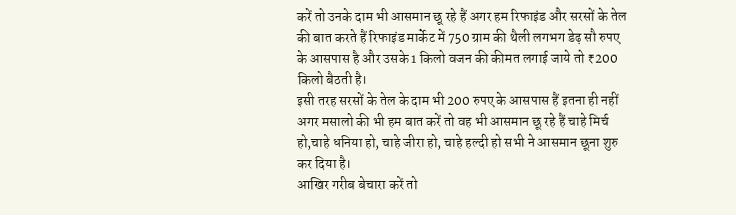करें तो उनके दाम भी आसमान छू रहे हैं अगर हम रिफाइंड और सरसों के तेल की बात करते हैं रिफाइंड मार्केट में 750 ग्राम की थैली लगभग डेढ़ सौ रुपए के आसपास है और उसके 1 किलो वजन की कीमत लगाई जाये तो ₹200 किलो बैठती है।
इसी तरह सरसों के तेल के दाम भी 200 रुपए के आसपास हैं इतना ही नहीं अगर मसालो की भी हम बात करें तो वह भी आसमान छू रहे हैं चाहे मिर्च हो,चाहे धनिया हो, चाहे जीरा हो, चाहे हल्दी हो सभी ने आसमान छूना शुरु कर दिया है।
आखिर गरीब बेचारा करें तो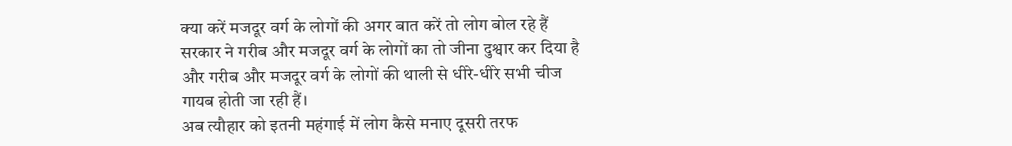क्या करें मजदूर वर्ग के लोगों की अगर बात करें तो लोग बोल रहे हैं सरकार ने गरीब और मजदूर वर्ग के लोगों का तो जीना दुश्वार कर दिया है और गरीब और मजदूर वर्ग के लोगों की थाली से धीरे-धीरे सभी चीज गायब होती जा रही हैं।
अब त्यौहार को इतनी महंगाई में लोग कैसे मनाए दूसरी तरफ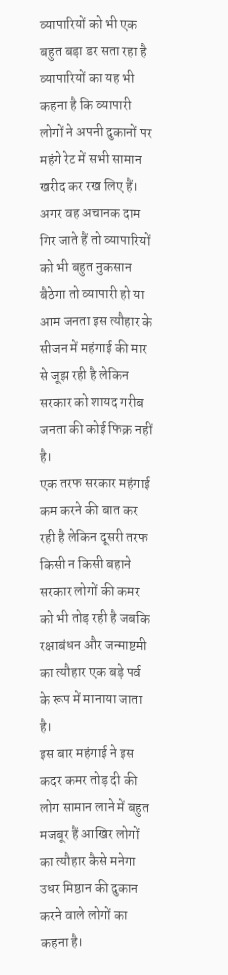व्यापारियों को भी एक बहुत बड़ा डर सता रहा है व्यापारियों का यह भी कहना है कि व्यापारी लोगों ने अपनी दुकानों पर महंगे रेट में सभी सामान खरीद कर रख लिए हैं।
अगर वह अचानक दाम गिर जाते हैं तो व्यापारियों को भी बहुत नुकसान बैठेगा तो व्यापारी हो या आम जनता इस त्यौहार के सीजन में महंगाई की मार से जूझ रही है लेकिन सरकार को शायद गरीब जनता की कोई फिक्र नहीं है।
एक तरफ सरकार महंगाई कम करने की बात कर रही है लेकिन दूसरी तरफ किसी न किसी बहाने सरकार लोगों की कमर को भी तोड़ रही है जबकि रक्षाबंधन और जन्माष्टमी का त्यौहार एक बड़े पर्व के रूप में मानाया जाता है।
इस बार महंगाई ने इस कदर कमर तोड़ दी की लोग सामान लाने में बहुत मजबूर हैं आखिर लोगों का त्यौहार कैसे मनेगा उधर मिष्ठान की दुकान करने वाले लोगों का कहना है।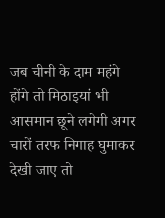जब चीनी के दाम महंगे होंगे तो मिठाइयां भी आसमान छूने लगेगी अगर चारों तरफ निगाह घुमाकर देखी जाए तो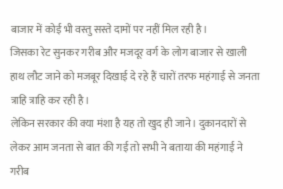बाजार में कोई भी वस्तु सस्ते दामों पर नहीं मिल रही है।
जिसका रेट सुनकर गरीब और मजदूर वर्ग के लोग बाजार से खाली हाथ लौट जाने को मजबूर दिखाई दे रहे हैं चारों तरफ महंगाई से जनता त्राहि त्राहि कर रही है।
लेकिन सरकार की क्या मंशा है यह तो खुद ही जाने। दुकानदारों से लेकर आम जनता से बात की गई तो सभी ने बताया की महंगाई ने गरीब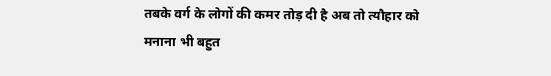तबके वर्ग के लोगों की कमर तोड़ दी है अब तो त्यौहार को मनाना भी बहुत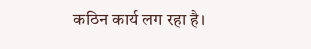कठिन कार्य लग रहा है।